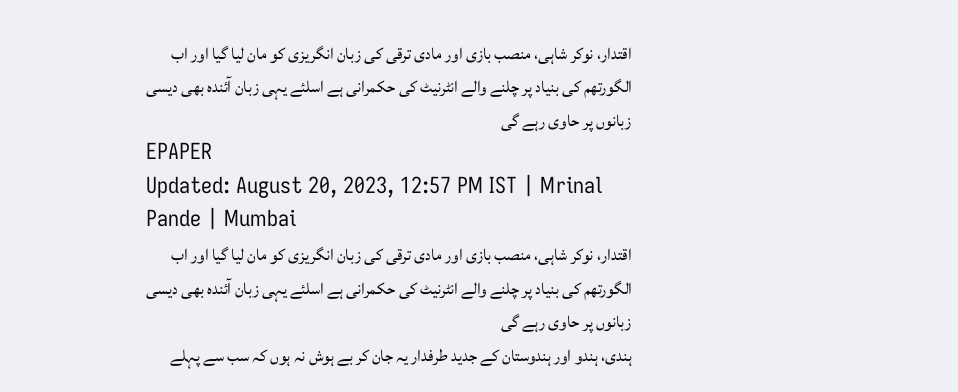اقتدار، نوکر شاہی، منصب بازی اور مادی ترقی کی زبان انگریزی کو مان لیا گیا اور اب الگورتھم کی بنیاد پر چلنے والے انٹرنیٹ کی حکمرانی ہے اسلئے یہی زبان آئندہ بھی دیسی زبانوں پر حاوی رہے گی
EPAPER
Updated: August 20, 2023, 12:57 PM IST | Mrinal Pande | Mumbai
اقتدار، نوکر شاہی، منصب بازی اور مادی ترقی کی زبان انگریزی کو مان لیا گیا اور اب الگورتھم کی بنیاد پر چلنے والے انٹرنیٹ کی حکمرانی ہے اسلئے یہی زبان آئندہ بھی دیسی زبانوں پر حاوی رہے گی
ہندی، ہندو اور ہندوستان کے جدید طرفدار یہ جان کر بے ہوش نہ ہوں کہ سب سے پہلے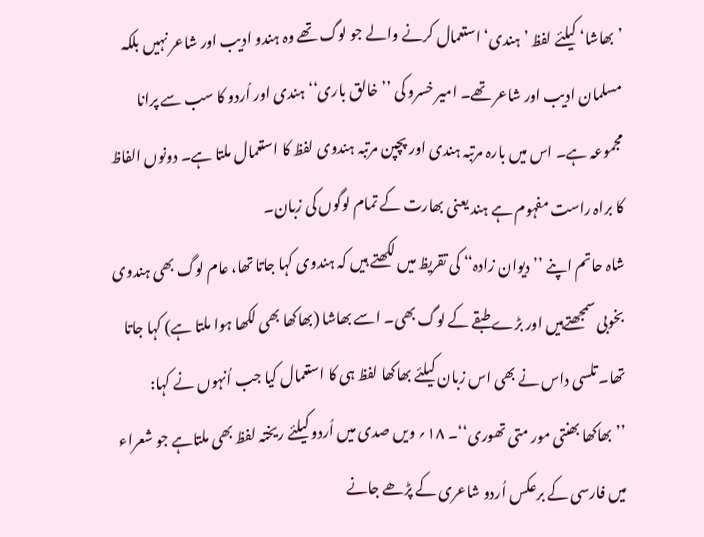’بھاشا‘ کیلئے لفظ ’ہندی‘ استعمال کرنے والے جو لوگ تھے وہ ہندو ادیب اور شاعر نہیں بلکہ مسلمان ادیب اور شاعر تھے۔ امیر خسرو کی ’’خالق باری‘‘ ہندی اور اُردو کا سب سے پرانا مجموعہ ہے۔ اس میں بارہ مرتبہ ہندی اور پچپن مرتبہ ہندوی لفظ کا استعمال ملتا ہے۔ دونوں الفاظ کا براہ راست مفہوم ہے ہند یعنی بھارت کے تمام لوگوں کی زبان۔
شاہ حاتم اپنے ’’دیوان زادہ‘‘ کی تقریظ میں لکھتے ہیں کہ ہندوی کہا جاتا تھا، عام لوگ بھی ہندوی بخوبی سمجھتےہیں اور بڑے طبقے کے لوگ بھی۔ اسے بھاشا (بھاکھا بھی لکھا ہوا ملتا ہے) کہا جاتا تھا۔ تلسی داس نے بھی اس زبان کیلئے بھاکھا لفظ ہی کا استعمال کیا جب اُنہوں نے کہا: ’’بھاکھا بھنتی مور متی تھوری‘‘۔ ۱۸؍ ویں صدی میں اُردو کیلئے ریختہ لفظ بھی ملتاہے جو شعراء میں فارسی کے برعکس اُردو شاعری کے پڑھے جانے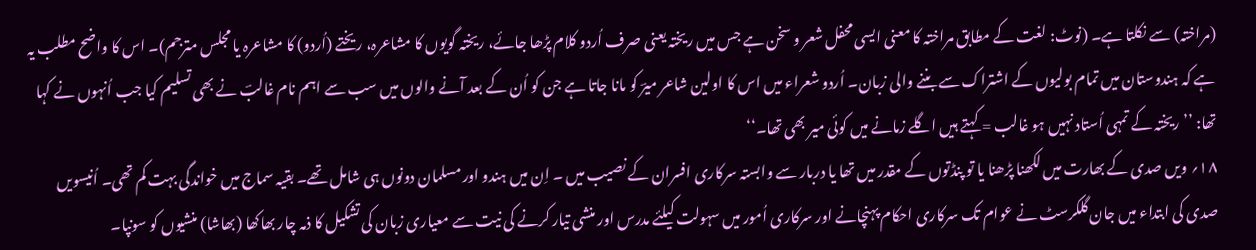(مراختہ) سے نکلتا ہے۔ (نوٹ: لغت کے مطابق مراختہ کا معنی ایسی محفل شعر و سخن ہے جس میں ریختہ یعنی صرف اُردو کلام پڑھا جائے، ریختہ گویوں کا مشاعرہ، ریختے (اُردو) کا مشاعرہ یا مجلس مترجم)۔ اس کا واضح مطلب یہ ہے کہ ہندوستان میں تمام بولیوں کے اشتراک سے بننے والی زبان۔ اُردو شعراء میں اس کا اولین شاعر میرؔ کو مانا جاتا ہے جن کو اُن کے بعد آنے والوں میں سب سے اہم نام غالبؔ نے بھی تسلیم کیا جب اُنہوں نے کہا تھا: ’’ریختہ کے تمہی اُستاد نہیں ہو غالب = کہتے ہیں اگلے زمانے میں کوئی میر بھی تھا۔‘‘
۱۸؍ ویں صدی کے بھارت میں لکھنا پڑھنا یا تو پنڈتوں کے مقدر میں تھا یا دربار سے وابستہ سرکاری افسران کے نصیب میں ۔ اِن میں ہندو اور مسلمان دونوں ہی شامل تھے۔ بقیہ سماج میں خواندگی بہت کم تھی۔ اُنیسویں صدی کی ابتداء میں جان گلکرسٹ نے عوام تک سرکاری احکام پہنچانے اور سرکاری اُمور میں سہولت کیلئے مدرس اور منشی تیار کرنے کی نیت سے معیاری زبان کی تشکیل کا ذمہ چار بھاکھا (بھاشا) منشیوں کو سونپا۔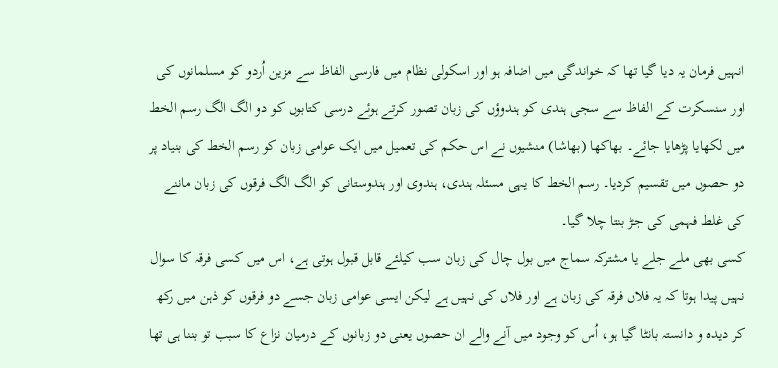انہیں فرمان یہ دیا گیا تھا کہ خواندگی میں اضافہ ہو اور اسکولی نظام میں فارسی الفاظ سے مزین اُردو کو مسلمانوں کی اور سنسکرت کے الفاظ سے سجی ہندی کو ہندوؤں کی زبان تصور کرتے ہوئے درسی کتابوں کو دو الگ الگ رسم الخط میں لکھایا پڑھایا جائے۔ بھاکھا (بھاشا) منشیوں نے اس حکم کی تعمیل میں ایک عوامی زبان کو رسم الخط کی بنیاد پر دو حصوں میں تقسیم کردیا۔ رسم الخط کا یہی مسئلہ ہندی، ہندوی اور ہندوستانی کو الگ الگ فرقوں کی زبان ماننے کی غلط فہمی کی جڑ بنتا چلا گیا۔
کسی بھی ملے جلے یا مشترکہ سماج میں بول چال کی زبان سب کیلئے قابل قبول ہوتی ہے، اس میں کسی فرقہ کا سوال نہیں پیدا ہوتا کہ یہ فلاں فرقہ کی زبان ہے اور فلاں کی نہیں ہے لیکن ایسی عوامی زبان جسے دو فرقوں کو ذہن میں رکھ کر دیدہ و دانستہ بانٹا گیا ہو، اُس کو وجود میں آنے والے ان حصوں یعنی دو زبانوں کے درمیان نزاع کا سبب تو بننا ہی تھا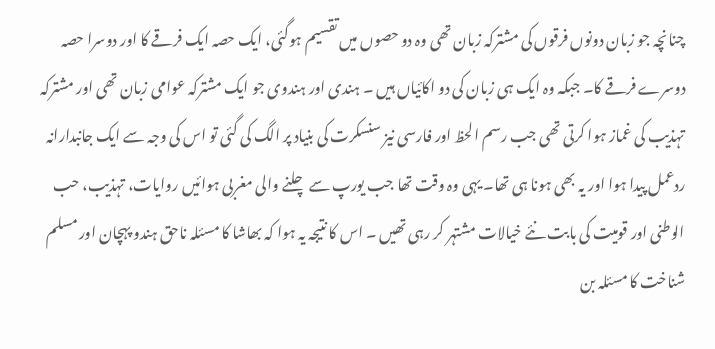چنانچہ جو زبان دونوں فرقوں کی مشترکہ زبان تھی وہ دو حصوں میں تقسیم ہوگئی، ایک حصہ ایک فرقے کا اور دوسرا حصہ دوسرے فرقے کا۔ جبکہ وہ ایک ہی زبان کی دو اکائیاں ہیں ۔ ہندی اور ہندوی جو ایک مشترکہ عوامی زبان تھی اور مشترکہ تہذیب کی غماز ہوا کرتی تھی جب رسم الحظ اور فارسی نیز سنسکرت کی بنیاد پر الگ کی گئی تو اس کی وجہ سے ایک جانبدارانہ ردعمل پیدا ہوا اور یہ بھی ہونا ہی تھا۔ یہی وہ وقت تھا جب یورپ سے چلنے والی مغربی ہوائیں روایات، تہذیب، حب الوطنی اور قومیت کی بابت نئے خیالات مشتہر کر رہی تھیں ۔ اس کا نتیجہ یہ ہوا کہ بھاشا کا مسئلہ ناحق ہندو پہچان اور مسلم شناخت کا مسئلہ بن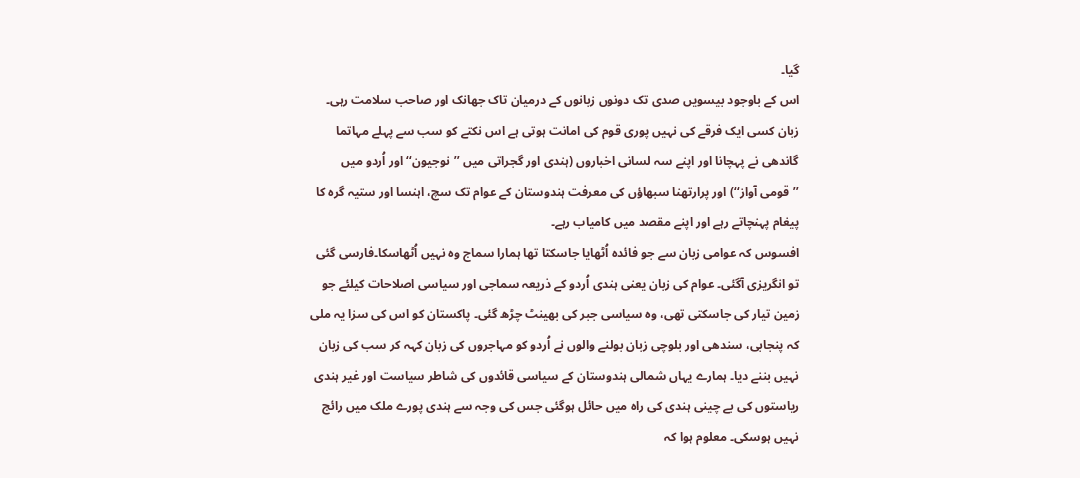گیا۔
اس کے باوجود بیسویں صدی تک دونوں زبانوں کے درمیان تاک جھانک اور صاحب سلامت رہی۔ زبان کسی ایک فرقے کی نہیں پوری قوم کی امانت ہوتی ہے اس نکتے کو سب سے پہلے مہاتما گاندھی نے پہچانا اور اپنے سہ لسانی اخباروں (ہندی اور گجراتی میں ’’نوجیون‘‘ اور اُردو میں ’’قومی آواز‘‘) اور پرارتھنا سبھاؤں کی معرفت ہندوستان کے عوام تک سچ، اہنسا اور ستیہ گرہ کا پیغام پہنچاتے رہے اور اپنے مقصد میں کامیاب رہے۔
افسوس کہ عوامی زبان سے جو فائدہ اُٹھایا جاسکتا تھا ہمارا سماج وہ نہیں اُٹھاسکا۔فارسی گئی تو انگریزی آگئی۔ عوام کی زبان یعنی ہندی اُردو کے ذریعہ سماجی اور سیاسی اصلاحات کیلئے جو زمین تیار کی جاسکتی تھی، وہ سیاسی جبر کی بھینٹ چڑھ گئی۔ پاکستان کو اس کی سزا یہ ملی کہ پنجابی، سندھی اور بلوچی زبان بولنے والوں نے اُردو کو مہاجروں کی زبان کہہ کر سب کی زبان نہیں بننے دیا۔ ہمارے یہاں شمالی ہندوستان کے سیاسی قائدوں کی شاطر سیاست اور غیر ہندی ریاستوں کی بے چینی ہندی کی راہ میں حائل ہوگئی جس کی وجہ سے ہندی پورے ملک میں رائج نہیں ہوسکی۔ معلوم ہوا کہ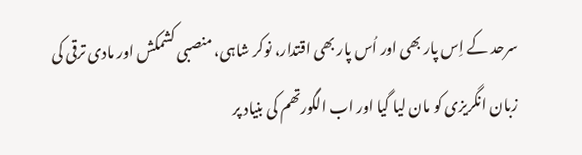سرحد کے اِس پار بھی اور اُس پار بھی اقتدار، نوکر شاہی، منصبی کشمکش اور مادی ترقی کی زبان انگریزی کو مان لیا گیا اور اب الگورتھم کی بنیاد پر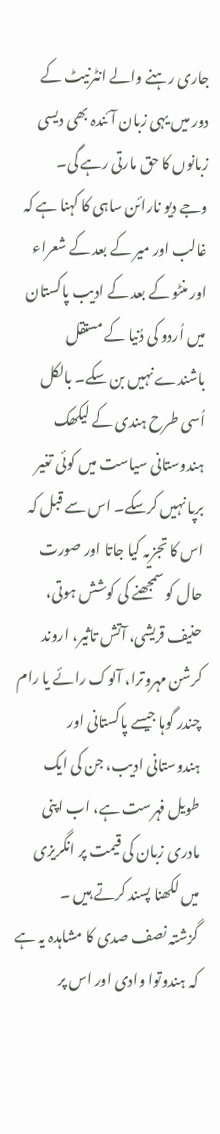جاری رہنے والے انٹرنیٹ کے دور میں یہی زبان آئندہ بھی دیسی زبانوں کا حق مارتی رہے گی۔
وجے دیو نارائن ساہی کا کہنا ہے کہ غالب اور میر کے بعد کے شعراء اور منٹو کے بعد کے ادیب پاکستان میں اُردو کی دُنیا کے مستقل باشندے نہیں بن سکے۔ بالکل اُسی طرح ہندی کے لیکھک ہندوستانی سیاست میں کوئی تغیر برپا نہیں کرسکے۔ اس سے قبل کہ اس کا تجزیہ کیا جاتا اور صورت حال کو سمجھنے کی کوشش ہوتی، حنیف قریشی، آتش تاثیر، اروند کرشن مہروترا، آلوک رائے یا رام چندر گوہا جیسے پاکستانی اور ہندوستانی ادیب، جن کی ایک طویل فہرست ہے، اب اپنی مادری زبان کی قیمت پر انگریزی میں لکھنا پسند کرتے ہیں ۔
گزشتہ نصف صدی کا مشاہدہ یہ ہے کہ ہندوتوا وادی اور اس پر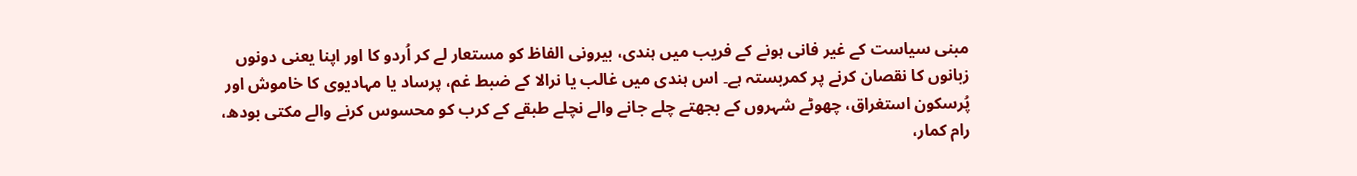مبنی سیاست کے غیر فانی ہونے کے فریب میں ہندی، بیرونی الفاظ کو مستعار لے کر اُردو کا اور اپنا یعنی دونوں زبانوں کا نقصان کرنے پر کمربستہ ہے۔ اس ہندی میں غالب یا نرالا کے ضبط غم، پرساد یا مہادیوی کا خاموش اور پُرسکون استغراق، چھوٹے شہروں کے بجھتے چلے جانے والے نچلے طبقے کے کرب کو محسوس کرنے والے مکتی بودھ، رام کمار،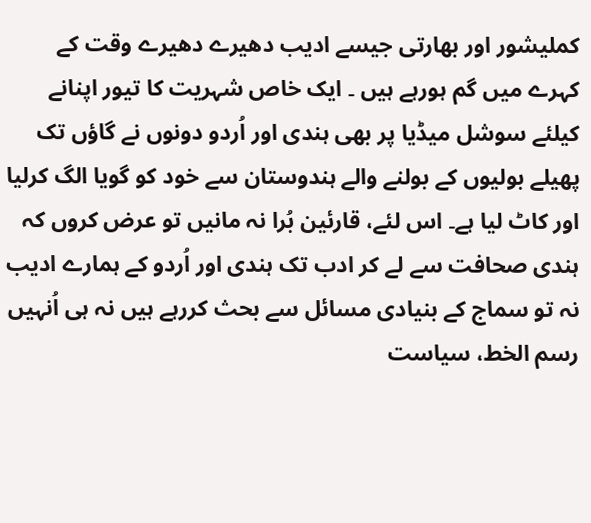کملیشور اور بھارتی جیسے ادیب دھیرے دھیرے وقت کے کہرے میں گم ہورہے ہیں ۔ ایک خاص شہریت کا تیور اپنانے کیلئے سوشل میڈیا پر بھی ہندی اور اُردو دونوں نے گاؤں تک پھیلے بولیوں کے بولنے والے ہندوستان سے خود کو گویا الگ کرلیا اور کاٹ لیا ہے۔ اس لئے، قارئین بُرا نہ مانیں تو عرض کروں کہ ہندی صحافت سے لے کر ادب تک ہندی اور اُردو کے ہمارے ادیب نہ تو سماج کے بنیادی مسائل سے بحث کررہے ہیں نہ ہی اُنہیں رسم الخط، سیاست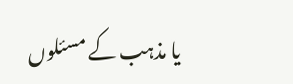یا مذہب کے مسئلوں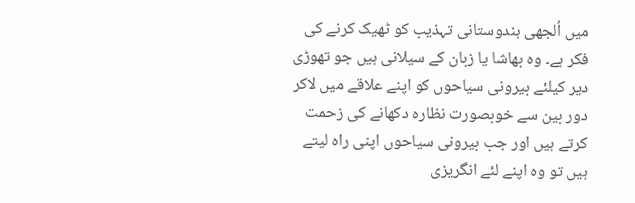میں اُلجھی ہندوستانی تہذیب کو ٹھیک کرنے کی فکر ہے۔ وہ بھاشا یا زبان کے سیلانی ہیں جو تھوڑی دیر کیلئے بیرونی سیاحوں کو اپنے علاقے میں لاکر دور بین سے خوبصورت نظارہ دکھانے کی زحمت کرتے ہیں اور جب بیرونی سیاحوں اپنی راہ لیتے ہیں تو وہ اپنے لئے انگریزی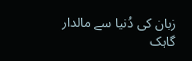زبان کی دُنیا سے مالدار گاہک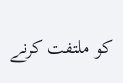کو ملتفت کرنے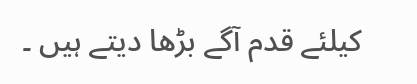کیلئے قدم آگے بڑھا دیتے ہیں ۔